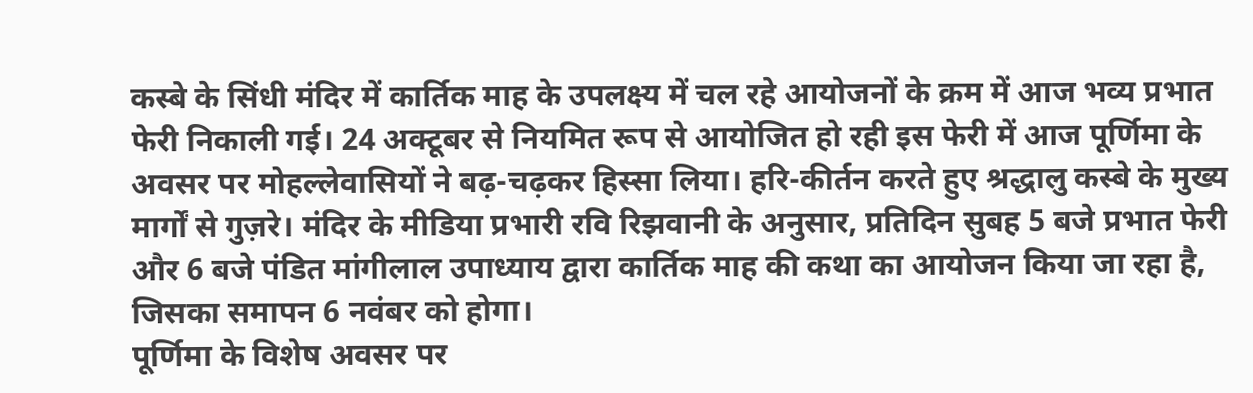कस्बे के सिंधी मंदिर में कार्तिक माह के उपलक्ष्य में चल रहे आयोजनों के क्रम में आज भव्य प्रभात फेरी निकाली गई। 24 अक्टूबर से नियमित रूप से आयोजित हो रही इस फेरी में आज पूर्णिमा के अवसर पर मोहल्लेवासियों ने बढ़-चढ़कर हिस्सा लिया। हरि-कीर्तन करते हुए श्रद्धालु कस्बे के मुख्य मार्गों से गुज़रे। मंदिर के मीडिया प्रभारी रवि रिझवानी के अनुसार, प्रतिदिन सुबह 5 बजे प्रभात फेरी और 6 बजे पंडित मांगीलाल उपाध्याय द्वारा कार्तिक माह की कथा का आयोजन किया जा रहा है, जिसका समापन 6 नवंबर को होगा।
पूर्णिमा के विशेष अवसर पर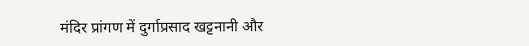मंदिर प्रांगण में दुर्गाप्रसाद खट्टनानी और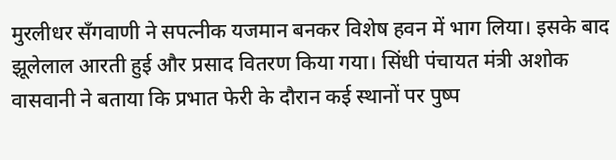मुरलीधर सँगवाणी ने सपत्नीक यजमान बनकर विशेष हवन में भाग लिया। इसके बाद झूलेलाल आरती हुई और प्रसाद वितरण किया गया। सिंधी पंचायत मंत्री अशोक वासवानी ने बताया कि प्रभात फेरी के दौरान कई स्थानों पर पुष्प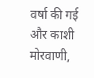वर्षा की गई और काशी मोरवाणी,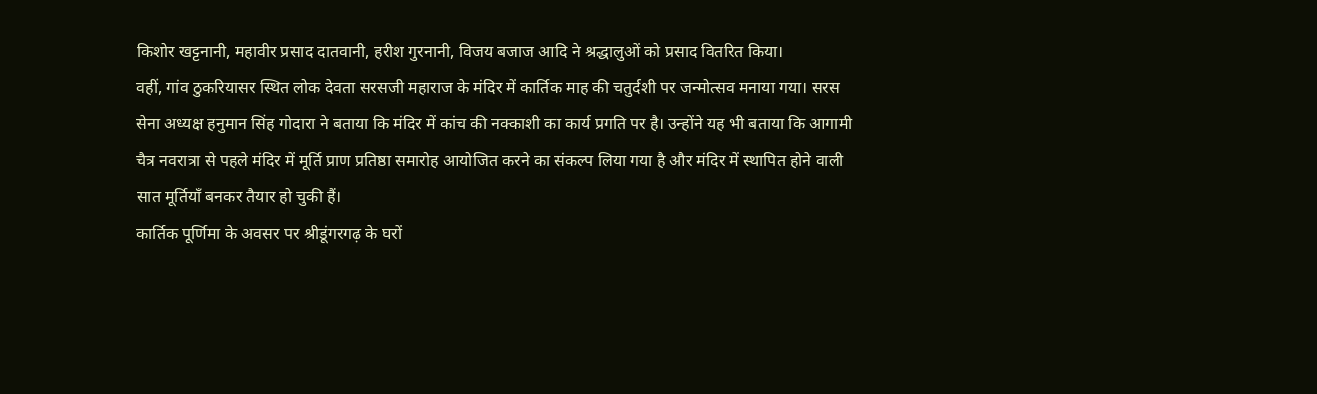किशोर खट्टनानी, महावीर प्रसाद दातवानी, हरीश गुरनानी, विजय बजाज आदि ने श्रद्धालुओं को प्रसाद वितरित किया।
वहीं, गांव ठुकरियासर स्थित लोक देवता सरसजी महाराज के मंदिर में कार्तिक माह की चतुर्दशी पर जन्मोत्सव मनाया गया। सरस सेना अध्यक्ष हनुमान सिंह गोदारा ने बताया कि मंदिर में कांच की नक्काशी का कार्य प्रगति पर है। उन्होंने यह भी बताया कि आगामी चैत्र नवरात्रा से पहले मंदिर में मूर्ति प्राण प्रतिष्ठा समारोह आयोजित करने का संकल्प लिया गया है और मंदिर में स्थापित होने वाली सात मूर्तियाँ बनकर तैयार हो चुकी हैं।
कार्तिक पूर्णिमा के अवसर पर श्रीडूंगरगढ़ के घरों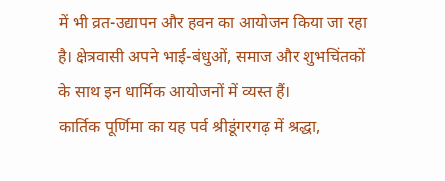में भी व्रत-उद्यापन और हवन का आयोजन किया जा रहा है। क्षेत्रवासी अपने भाई-बंधुओं, समाज और शुभचिंतकों के साथ इन धार्मिक आयोजनों में व्यस्त हैं।
कार्तिक पूर्णिमा का यह पर्व श्रीडूंगरगढ़ में श्रद्धा,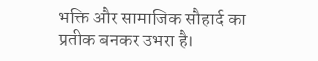भक्ति और सामाजिक सौहार्द का प्रतीक बनकर उभरा है।